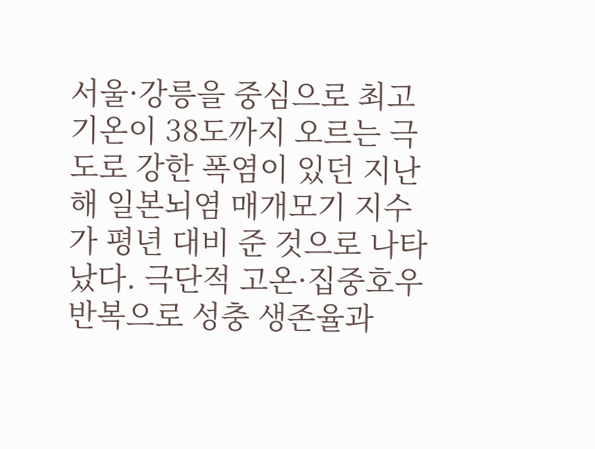서울·강릉을 중심으로 최고기온이 38도까지 오르는 극도로 강한 폭염이 있던 지난해 일본뇌염 매개모기 지수가 평년 대비 준 것으로 나타났다. 극단적 고온·집중호우 반복으로 성충 생존율과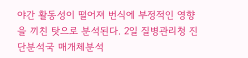야간 활동성이 떨어져 번식에 부정적인 영향을 끼친 탓으로 분석된다. 2일 질병관리청 진단분석국 매개체분석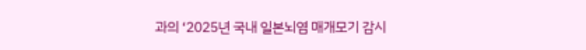과의 ‘2025년 국내 일본뇌염 매개모기 감시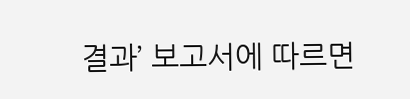결과’ 보고서에 따르면